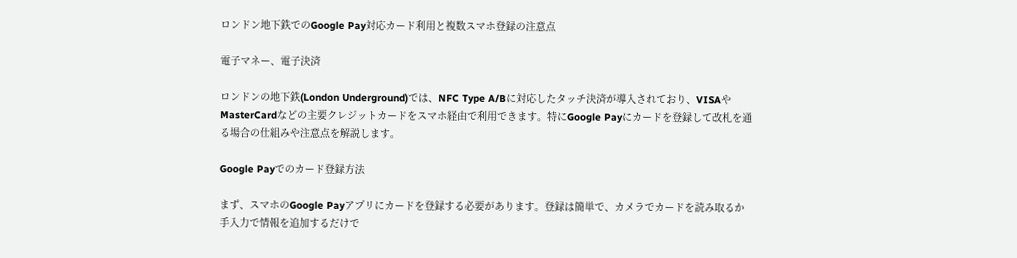ロンドン地下鉄でのGoogle Pay対応カード利用と複数スマホ登録の注意点

電子マネー、電子決済

ロンドンの地下鉄(London Underground)では、NFC Type A/Bに対応したタッチ決済が導入されており、VISAやMasterCardなどの主要クレジットカードをスマホ経由で利用できます。特にGoogle Payにカードを登録して改札を通る場合の仕組みや注意点を解説します。

Google Payでのカード登録方法

まず、スマホのGoogle Payアプリにカードを登録する必要があります。登録は簡単で、カメラでカードを読み取るか手入力で情報を追加するだけで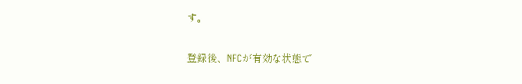す。

登録後、NFCが有効な状態で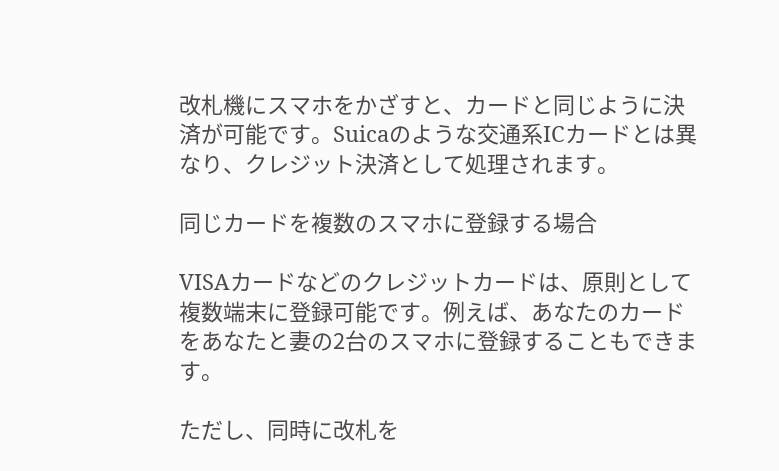改札機にスマホをかざすと、カードと同じように決済が可能です。Suicaのような交通系ICカードとは異なり、クレジット決済として処理されます。

同じカードを複数のスマホに登録する場合

VISAカードなどのクレジットカードは、原則として複数端末に登録可能です。例えば、あなたのカードをあなたと妻の2台のスマホに登録することもできます。

ただし、同時に改札を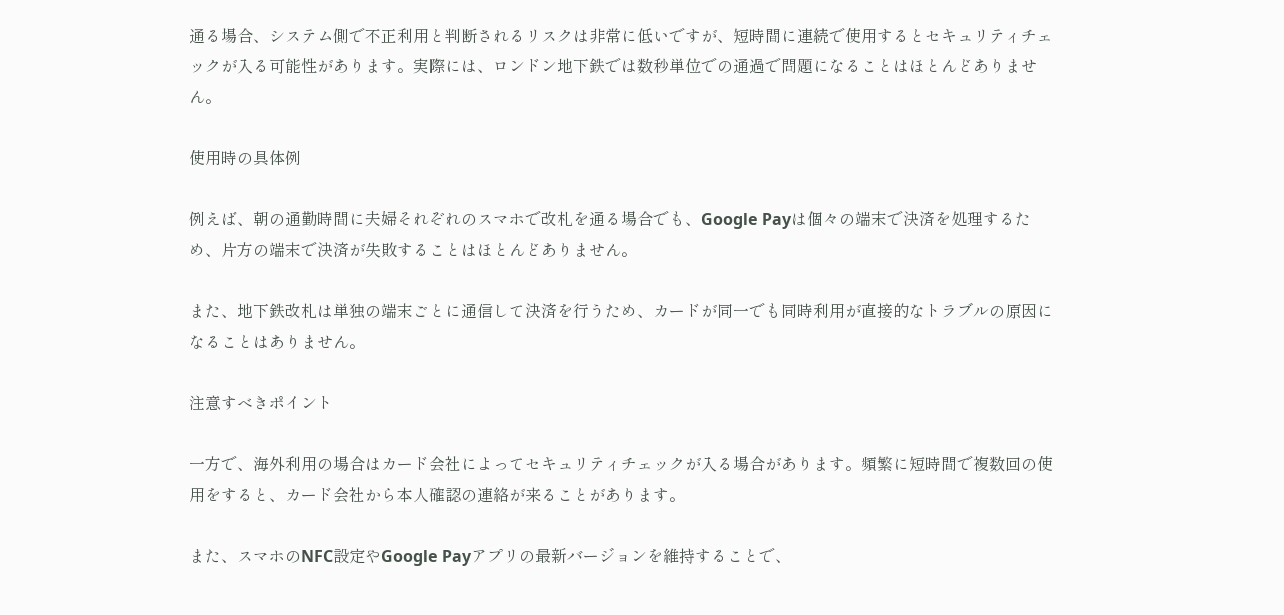通る場合、システム側で不正利用と判断されるリスクは非常に低いですが、短時間に連続で使用するとセキュリティチェックが入る可能性があります。実際には、ロンドン地下鉄では数秒単位での通過で問題になることはほとんどありません。

使用時の具体例

例えば、朝の通勤時間に夫婦それぞれのスマホで改札を通る場合でも、Google Payは個々の端末で決済を処理するため、片方の端末で決済が失敗することはほとんどありません。

また、地下鉄改札は単独の端末ごとに通信して決済を行うため、カードが同一でも同時利用が直接的なトラブルの原因になることはありません。

注意すべきポイント

一方で、海外利用の場合はカード会社によってセキュリティチェックが入る場合があります。頻繁に短時間で複数回の使用をすると、カード会社から本人確認の連絡が来ることがあります。

また、スマホのNFC設定やGoogle Payアプリの最新バージョンを維持することで、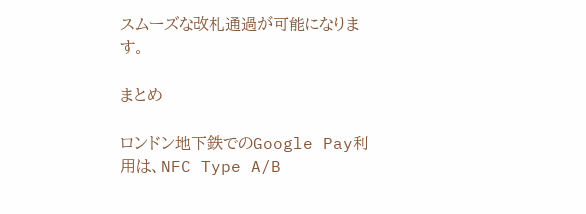スムーズな改札通過が可能になります。

まとめ

ロンドン地下鉄でのGoogle Pay利用は、NFC Type A/B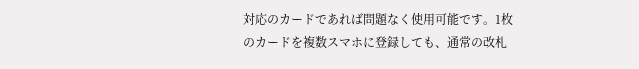対応のカードであれば問題なく使用可能です。1枚のカードを複数スマホに登録しても、通常の改札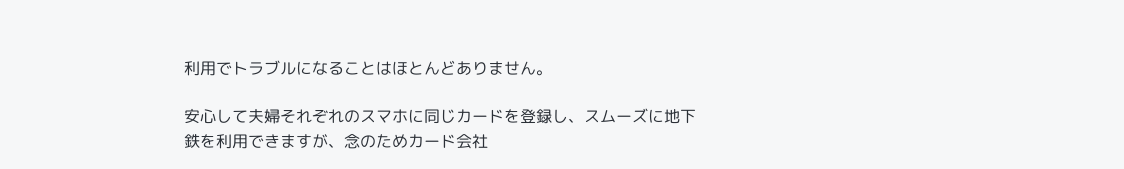利用でトラブルになることはほとんどありません。

安心して夫婦それぞれのスマホに同じカードを登録し、スムーズに地下鉄を利用できますが、念のためカード会社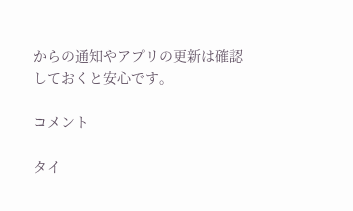からの通知やアプリの更新は確認しておくと安心です。

コメント

タイ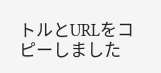トルとURLをコピーしました